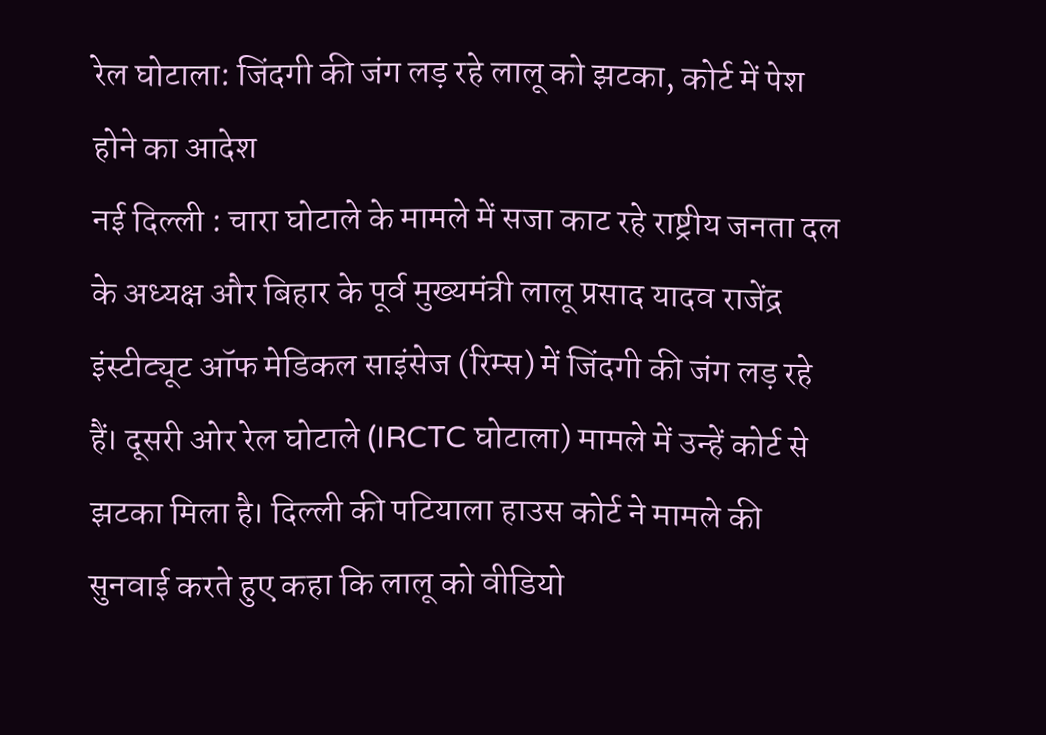रेल घोटाला: जिंदगी की जंग लड़ रहे लालू को झटका, कोर्ट में पेश होने का आदेश
नई दिल्ली : चारा घोटाले के मामले में सजा काट रहे राष्ट्रीय जनता दल के अध्यक्ष और बिहार के पूर्व मुख्यमंत्री लालू प्रसाद यादव राजेंद्र इंस्टीट्यूट ऑफ मेडिकल साइंसेज (रिम्स) में जिंदगी की जंग लड़ रहे हैं। दूसरी ओर रेल घोटाले (IRCTC घोटाला) मामले में उन्हें कोर्ट से झटका मिला है। दिल्ली की पटियाला हाउस कोर्ट ने मामले की सुनवाई करते हुए कहा कि लालू को वीडियो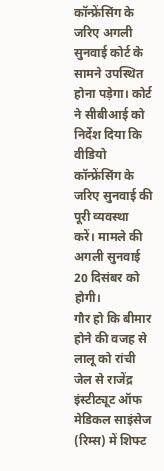कॉन्फ्रेंसिंग के जरिए अगली सुनवाई कोर्ट के सामने उपस्थित होना पड़ेगा। कोर्ट ने सीबीआई को निर्देश दिया कि वीडियो कॉन्फ्रेंसिंग के जरिए सुनवाई की पूरी व्यवस्था करें। मामले की अगली सुनवाई 20 दिसंबर को होगी।
गौर हो कि बीमार होने की वजह से लालू को रांची जेल से राजेंद्र इंस्टीट्यूट ऑफ मेडिकल साइंसेज (रिम्स) में शिफ्ट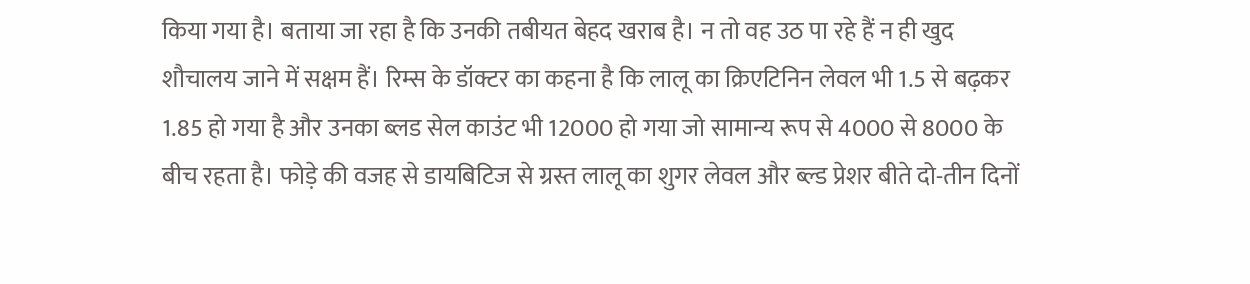किया गया है। बताया जा रहा है कि उनकी तबीयत बेहद खराब है। न तो वह उठ पा रहे हैं न ही खुद शौचालय जाने में सक्षम हैं। रिम्स के डॉक्टर का कहना है कि लालू का क्रिएटिनिन लेवल भी 1.5 से बढ़कर 1.85 हो गया है और उनका ब्लड सेल काउंट भी 12000 हो गया जो सामान्य रूप से 4000 से 8000 के बीच रहता है। फोड़े की वजह से डायबिटिज से ग्रस्त लालू का शुगर लेवल और ब्ल्ड प्रेशर बीते दो-तीन दिनों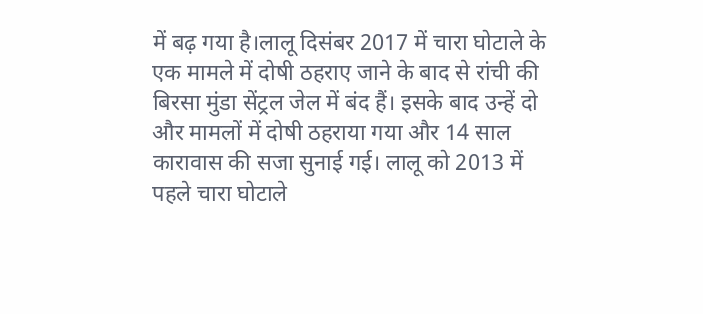में बढ़ गया है।लालू दिसंबर 2017 में चारा घोटाले के एक मामले में दोषी ठहराए जाने के बाद से रांची की बिरसा मुंडा सेंट्रल जेल में बंद हैं। इसके बाद उन्हें दो और मामलों में दोषी ठहराया गया और 14 साल कारावास की सजा सुनाई गई। लालू को 2013 में पहले चारा घोटाले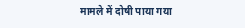मामले में दोषी पाया गया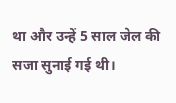था और उन्हें 5 साल जेल की सजा सुनाई गई थी।